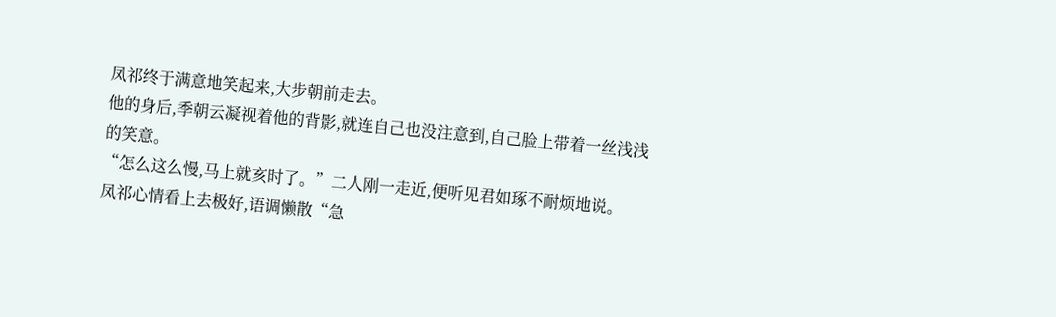凤祁终于满意地笑起来,大步朝前走去。
他的身后,季朝云凝视着他的背影,就连自己也没注意到,自己脸上带着一丝浅浅的笑意。
“怎么这么慢,马上就亥时了。”二人刚一走近,便听见君如琢不耐烦地说。
凤祁心情看上去极好,语调懒散“急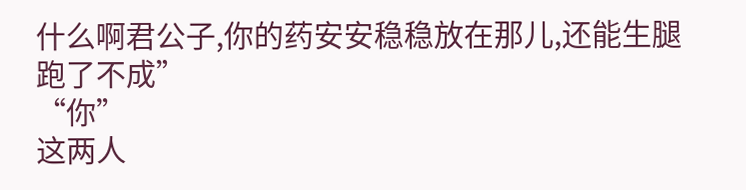什么啊君公子,你的药安安稳稳放在那儿,还能生腿跑了不成”
“你”
这两人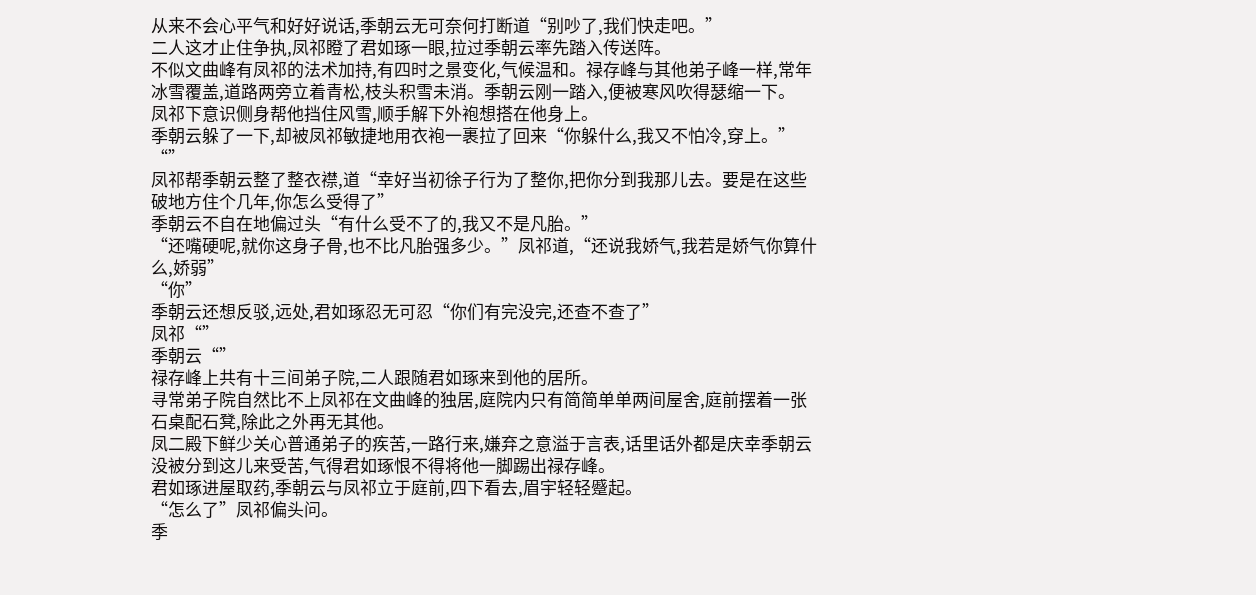从来不会心平气和好好说话,季朝云无可奈何打断道“别吵了,我们快走吧。”
二人这才止住争执,凤祁瞪了君如琢一眼,拉过季朝云率先踏入传送阵。
不似文曲峰有凤祁的法术加持,有四时之景变化,气候温和。禄存峰与其他弟子峰一样,常年冰雪覆盖,道路两旁立着青松,枝头积雪未消。季朝云刚一踏入,便被寒风吹得瑟缩一下。
凤祁下意识侧身帮他挡住风雪,顺手解下外袍想搭在他身上。
季朝云躲了一下,却被凤祁敏捷地用衣袍一裹拉了回来“你躲什么,我又不怕冷,穿上。”
“”
凤祁帮季朝云整了整衣襟,道“幸好当初徐子行为了整你,把你分到我那儿去。要是在这些破地方住个几年,你怎么受得了”
季朝云不自在地偏过头“有什么受不了的,我又不是凡胎。”
“还嘴硬呢,就你这身子骨,也不比凡胎强多少。”凤祁道,“还说我娇气,我若是娇气你算什么,娇弱”
“你”
季朝云还想反驳,远处,君如琢忍无可忍“你们有完没完,还查不查了”
凤祁“”
季朝云“”
禄存峰上共有十三间弟子院,二人跟随君如琢来到他的居所。
寻常弟子院自然比不上凤祁在文曲峰的独居,庭院内只有简简单单两间屋舍,庭前摆着一张石桌配石凳,除此之外再无其他。
凤二殿下鲜少关心普通弟子的疾苦,一路行来,嫌弃之意溢于言表,话里话外都是庆幸季朝云没被分到这儿来受苦,气得君如琢恨不得将他一脚踢出禄存峰。
君如琢进屋取药,季朝云与凤祁立于庭前,四下看去,眉宇轻轻蹙起。
“怎么了”凤祁偏头问。
季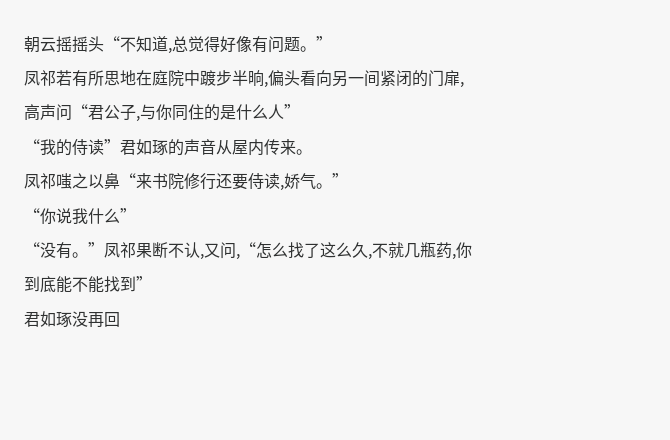朝云摇摇头“不知道,总觉得好像有问题。”
凤祁若有所思地在庭院中踱步半晌,偏头看向另一间紧闭的门扉,高声问“君公子,与你同住的是什么人”
“我的侍读”君如琢的声音从屋内传来。
凤祁嗤之以鼻“来书院修行还要侍读,娇气。”
“你说我什么”
“没有。”凤祁果断不认,又问,“怎么找了这么久,不就几瓶药,你到底能不能找到”
君如琢没再回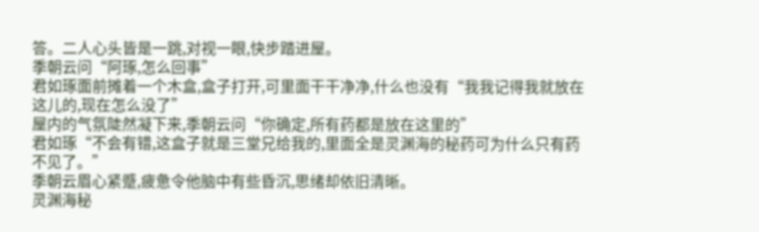答。二人心头皆是一跳,对视一眼,快步踏进屋。
季朝云问“阿琢,怎么回事”
君如琢面前摊着一个木盒,盒子打开,可里面干干净净,什么也没有“我我记得我就放在这儿的,现在怎么没了”
屋内的气氛陡然凝下来,季朝云问“你确定,所有药都是放在这里的”
君如琢“不会有错,这盒子就是三堂兄给我的,里面全是灵渊海的秘药可为什么只有药不见了。”
季朝云眉心紧蹙,疲惫令他脑中有些昏沉,思绪却依旧清晰。
灵渊海秘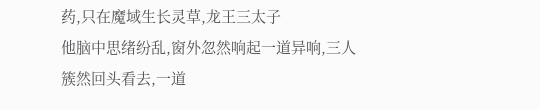药,只在魔域生长灵草,龙王三太子
他脑中思绪纷乱,窗外忽然响起一道异响,三人簇然回头看去,一道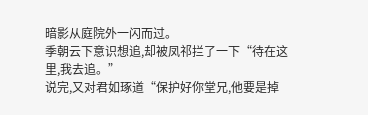暗影从庭院外一闪而过。
季朝云下意识想追,却被凤祁拦了一下“待在这里,我去追。”
说完,又对君如琢道“保护好你堂兄,他要是掉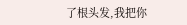了根头发,我把你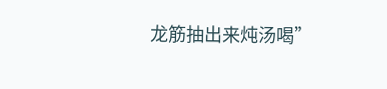龙筋抽出来炖汤喝”